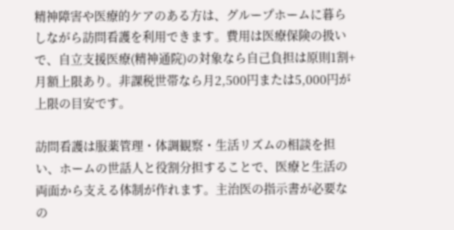精神障害や医療的ケアのある方は、グループホームに暮らしながら訪問看護を利用できます。費用は医療保険の扱いで、自立支援医療(精神通院)の対象なら自己負担は原則1割+月額上限あり。非課税世帯なら月2,500円または5,000円が上限の目安です。

訪問看護は服薬管理・体調観察・生活リズムの相談を担い、ホームの世話人と役割分担することで、医療と生活の両面から支える体制が作れます。主治医の指示書が必要なの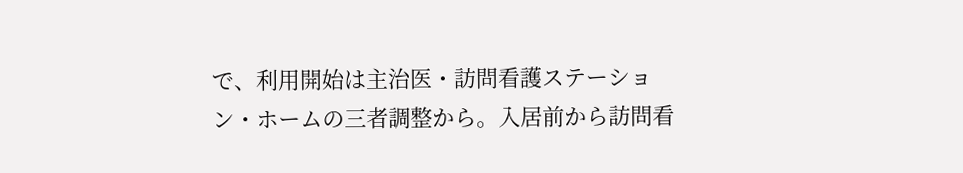で、利用開始は主治医・訪問看護ステーション・ホームの三者調整から。入居前から訪問看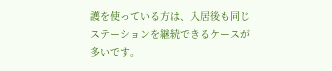護を使っている方は、入居後も同じステーションを継続できるケースが多いです。